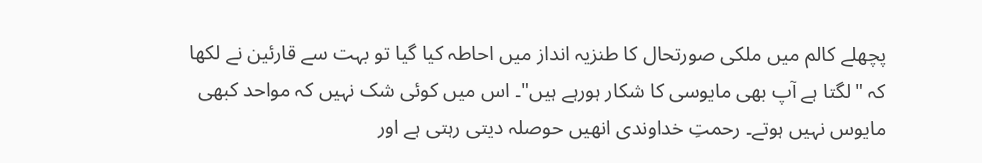پچھلے کالم میں ملکی صورتحال کا طنزیہ انداز میں احاطہ کیا گیا تو بہت سے قارئین نے لکھا کہ "لگتا ہے آپ بھی مایوسی کا شکار ہورہے ہیں"۔ اس میں کوئی شک نہیں کہ مواحد کبھی مایوس نہیں ہوتے۔ رحمتِ خداوندی انھیں حوصلہ دیتی رہتی ہے اور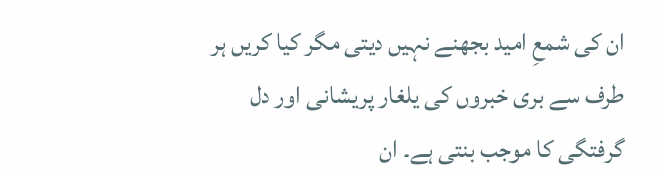ان کی شمعِ امید بجھنے نہیں دیتی مگر کیا کریں ہر طرف سے بری خبروں کی یلغار پریشانی اور دل گرفتگی کا موجب بنتی ہے۔ ان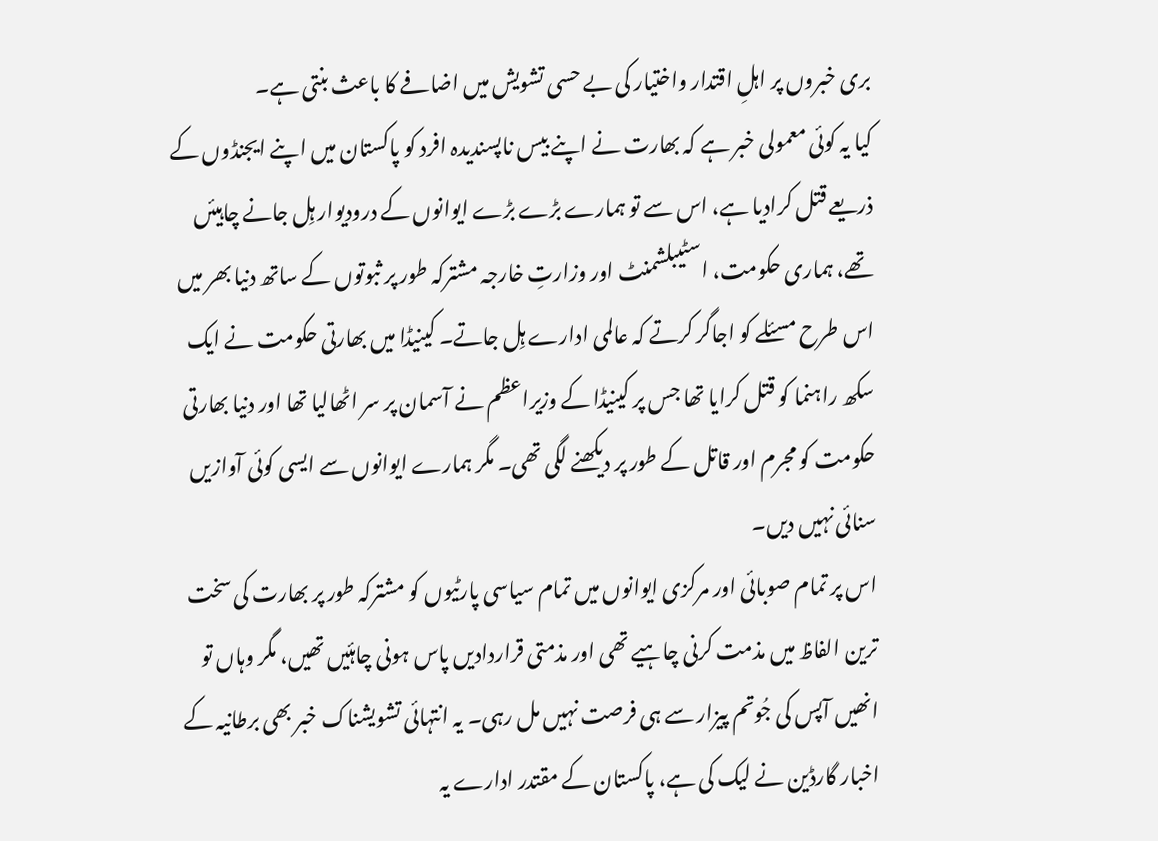بری خبروں پر اہلِ اقتدار واختیار کی بے حسی تشویش میں اضافے کا باعث بنتی ہے۔
کیا یہ کوئی معمولی خبر ہے کہ بھارت نے اپنے بیس ناپسندیدہ افرد کو پاکستان میں اپنے ایجنڈوں کے ذریعے قتل کرادیا ہے، اس سے تو ہمارے بڑے بڑے ایوانوں کے درودیوار ہِل جانے چاہیئں تھے، ہماری حکومت، اسٹیبلشمنٹ اور وزارتِ خارجہ مشترکہ طور پر ثبوتوں کے ساتھ دنیا بھر میں اس طرح مسئلے کو اجاگر کرتے کہ عالمی ادارے ہِل جاتے۔ کینیڈا میں بھارتی حکومت نے ایک سکھ راہنما کو قتل کرایا تھا جس پر کینیڈا کے وزیراعظم نے آسمان پر سر اٹھالیا تھا اور دنیا بھارتی حکومت کو مجرم اور قاتل کے طور پر دیکھنے لگی تھی۔ مگر ہمارے ایوانوں سے ایسی کوئی آوازیں سنائی نہیں دیں۔
اس پر تمام صوبائی اور مرکزی ایوانوں میں تمام سیاسی پارٹیوں کو مشترکہ طور پر بھارت کی سخت ترین الفاظ میں مذمت کرنی چاہیے تھی اور مذمتی قراردادیں پاس ہونی چاہئیں تھیں، مگر وہاں تو انھیں آپس کی جُوتم پیزار سے ہی فرصت نہیں مل رہی۔ یہ انتہائی تشویشناک خبر بھی برطانیہ کے اخبار گارڈین نے لیک کی ہے، پاکستان کے مقتدر ادارے یہ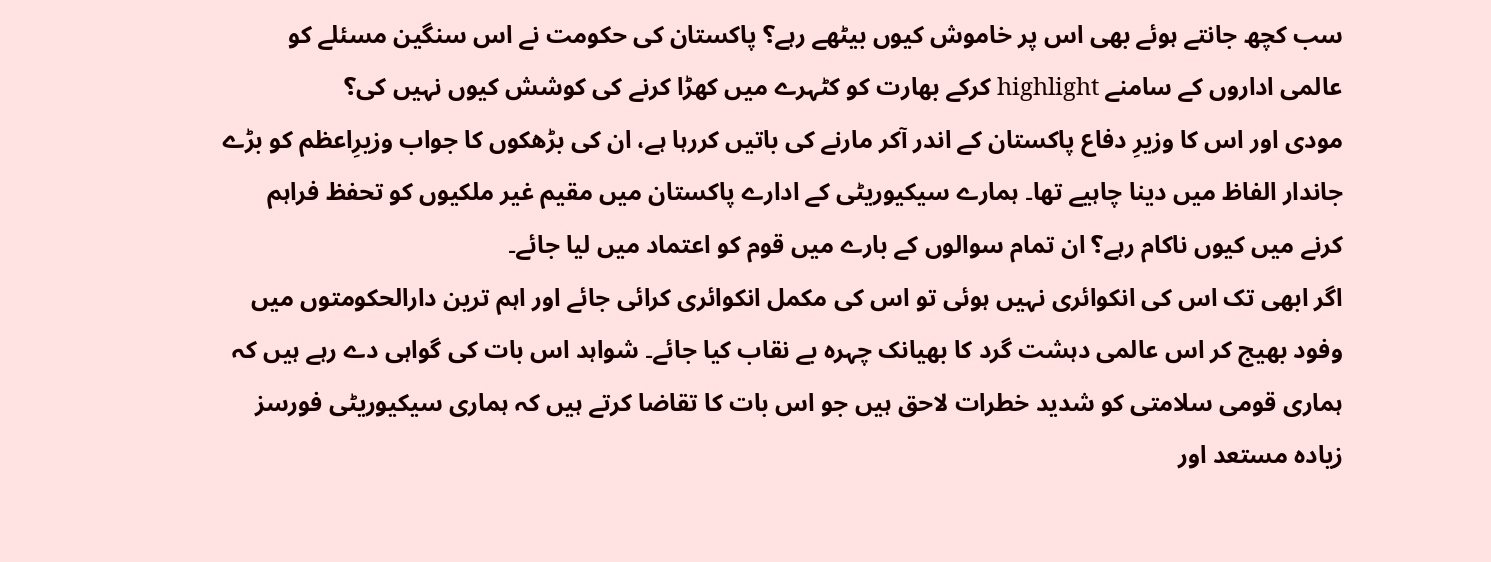سب کچھ جانتے ہوئے بھی اس پر خاموش کیوں بیٹھے رہے؟ پاکستان کی حکومت نے اس سنگین مسئلے کو عالمی اداروں کے سامنے highlight کرکے بھارت کو کٹہرے میں کھڑا کرنے کی کوشش کیوں نہیں کی؟
مودی اور اس کا وزیرِ دفاع پاکستان کے اندر آکر مارنے کی باتیں کررہا ہے، ان کی بڑھکوں کا جواب وزیرِاعظم کو بڑے جاندار الفاظ میں دینا چاہیے تھا۔ ہمارے سیکیوریٹی کے ادارے پاکستان میں مقیم غیر ملکیوں کو تحفظ فراہم کرنے میں کیوں ناکام رہے؟ ان تمام سوالوں کے بارے میں قوم کو اعتماد میں لیا جائے۔
اگر ابھی تک اس کی انکوائری نہیں ہوئی تو اس کی مکمل انکوائری کرائی جائے اور اہم ترین دارالحکومتوں میں وفود بھیج کر اس عالمی دہشت گرد کا بھیانک چہرہ بے نقاب کیا جائے۔ شواہد اس بات کی گواہی دے رہے ہیں کہ ہماری قومی سلامتی کو شدید خطرات لاحق ہیں جو اس بات کا تقاضا کرتے ہیں کہ ہماری سیکیوریٹی فورسز زیادہ مستعد اور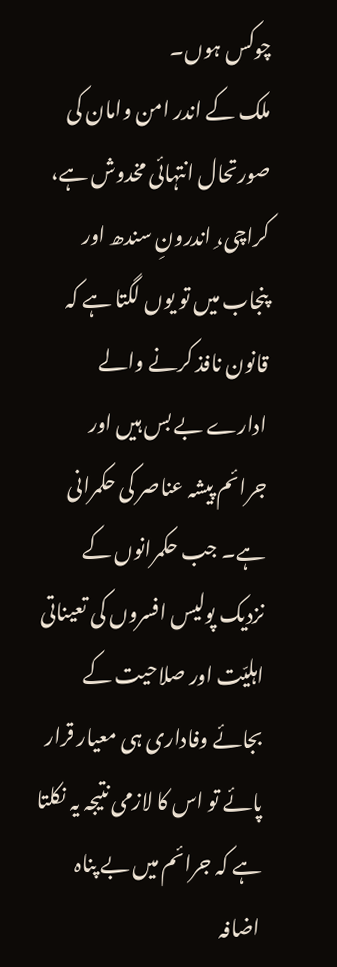چوکس ہوں۔
ملک کے اندر امن وامان کی صورتحال انتہائی مخدوش ہے، کراچی،ِ اندرونِ سندھ اور پنجاب میں تو یوں لگتا ہے کہ قانون نافذ کرنے والے ادارے بے بس ہیں اور جرائم پیشہ عناصر کی حکمرانی ہے۔ جب حکمرانوں کے نزدیک پولیس افسروں کی تعیناتی اہلیّت اور صلاحیت کے بجائے وفاداری ہی معیار قرار پائے تو اس کا لازمی نتیجہ یہ نکلتا ہے کہ جرائم میں بے پناہ اضافہ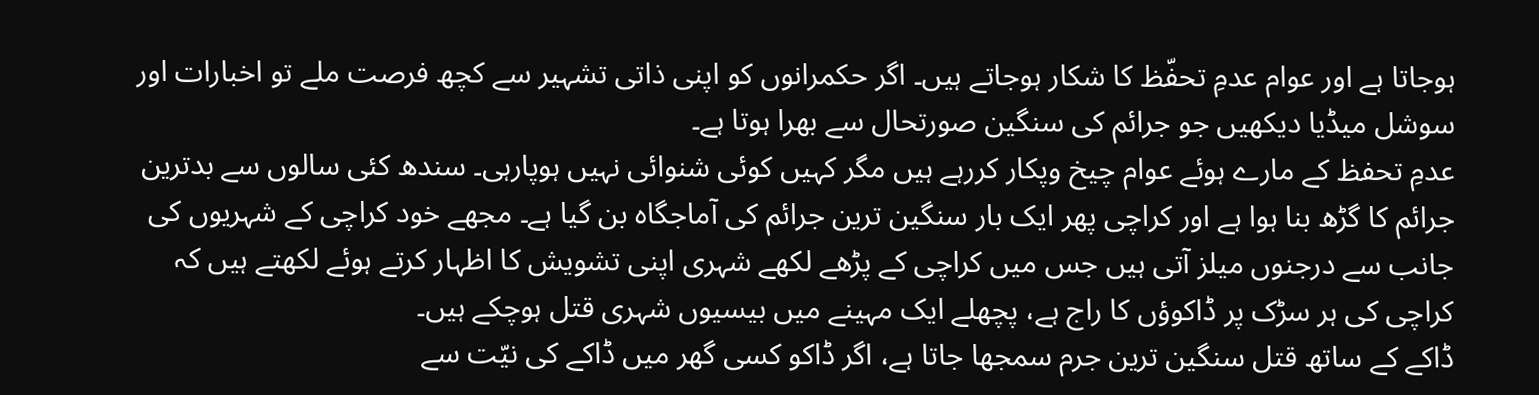ہوجاتا ہے اور عوام عدمِ تحفّظ کا شکار ہوجاتے ہیں۔ اگر حکمرانوں کو اپنی ذاتی تشہیر سے کچھ فرصت ملے تو اخبارات اور سوشل میڈیا دیکھیں جو جرائم کی سنگین صورتحال سے بھرا ہوتا ہے۔
عدمِ تحفظ کے مارے ہوئے عوام چیخ وپکار کررہے ہیں مگر کہیں کوئی شنوائی نہیں ہوپارہی۔ سندھ کئی سالوں سے بدترین جرائم کا گڑھ بنا ہوا ہے اور کراچی پھر ایک بار سنگین ترین جرائم کی آماجگاہ بن گیا ہے۔ مجھے خود کراچی کے شہریوں کی جانب سے درجنوں میلز آتی ہیں جس میں کراچی کے پڑھے لکھے شہری اپنی تشویش کا اظہار کرتے ہوئے لکھتے ہیں کہ کراچی کی ہر سڑک پر ڈاکوؤں کا راج ہے، پچھلے ایک مہینے میں بیسیوں شہری قتل ہوچکے ہیں۔
ڈاکے کے ساتھ قتل سنگین ترین جرم سمجھا جاتا ہے، اگر ڈاکو کسی گھر میں ڈاکے کی نیّت سے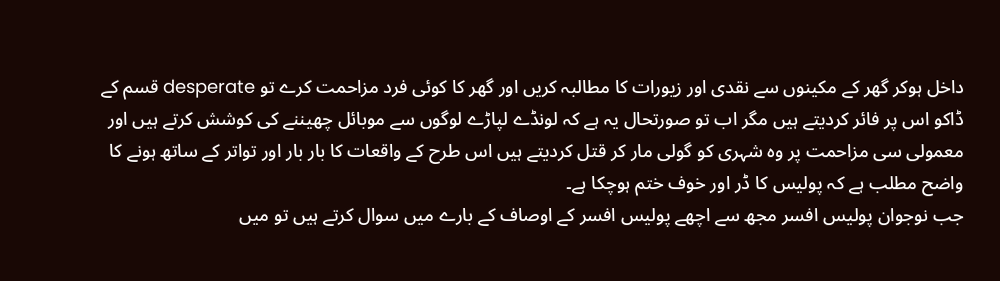داخل ہوکر گھر کے مکینوں سے نقدی اور زیورات کا مطالبہ کریں اور گھر کا کوئی فرد مزاحمت کرے تو desperate قسم کے ڈاکو اس پر فائر کردیتے ہیں مگر اب تو صورتحال یہ ہے کہ لونڈے لپاڑے لوگوں سے موبائل چھیننے کی کوشش کرتے ہیں اور معمولی سی مزاحمت پر وہ شہری کو گولی مار کر قتل کردیتے ہیں اس طرح کے واقعات کا بار بار اور تواتر کے ساتھ ہونے کا واضح مطلب ہے کہ پولیس کا ڈر اور خوف ختم ہوچکا ہے۔
جب نوجوان پولیس افسر مجھ سے اچھے پولیس افسر کے اوصاف کے بارے میں سوال کرتے ہیں تو میں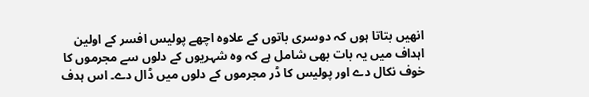انھیں بتاتا ہوں کہ دوسری باتوں کے علاوہ اچھے پولیس افسر کے اولین اہداف میں یہ بات بھی شامل ہے کہ وہ شہریوں کے دلوں سے مجرموں کا خوف نکال دے اور پولیس کا ڈر مجرموں کے دلوں میں ڈال دے۔ اس ہدف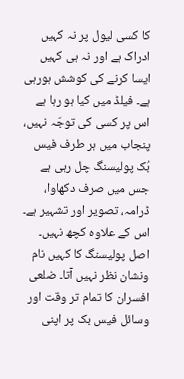کا کسی لیول پر نہ کہیں ادراک ہے اور نہ ہی کہیں ایسا کرنے کی کوشش ہورہی ہے۔ فیلڈ میں کیا ہو رہا ہے اس پر کسی کی توجّہ نہیں، پنجاب میں ہر طرف فیس بُک پولیسنگ چل رہی ہے جس میں صرف دکھاوا، ڈرامہ، تصویر اور تشہیر ہے۔
اس کے علاوہ کچھ نہیں۔ اصل پولیسنگ کا کہیں نام ونشان نظر نہیں آتا۔ ضلعی افسران کا تمام تر وقت اور وسائل فیس بک پر اپنی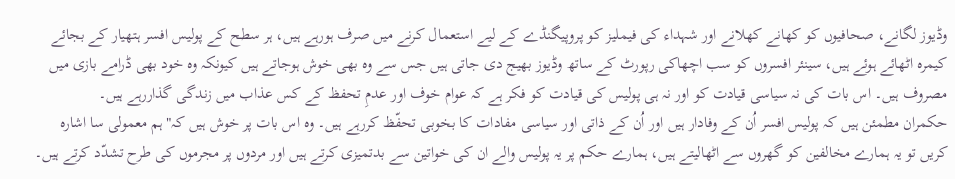وڈیوز لگانے، صحافیوں کو کھانے کھلانے اور شہداء کی فیملیز کو پروپیگنڈے کے لیے استعمال کرنے میں صرف ہورہے ہیں، ہر سطح کے پولیس افسر ہتھیار کے بجائے کیمرہ اٹھائے ہوئے ہیں، سینئر افسروں کو سب اچھاکی رپورٹ کے ساتھ وڈیوز بھیج دی جاتی ہیں جس سے وہ بھی خوش ہوجاتے ہیں کیونکہ وہ خود بھی ڈرامے بازی میں مصروف ہیں۔ اس بات کی نہ سیاسی قیادت کو اور نہ ہی پولیس کی قیادت کو فکر ہے کہ عوام خوف اور عدمِ تحفظ کے کس عذاب میں زندگی گذاررہے ہیں۔
حکمران مطمئن ہیں کہ پولیس افسر اُن کے وفادار ہیں اور اُن کے ذاتی اور سیاسی مفادات کا بخوبی تحفّظ کررہے ہیں۔ وہ اس بات پر خوش ہیں کہ"ہم معمولی سا اشارہ کریں تو یہ ہمارے مخالفین کو گھروں سے اٹھالیتے ہیں، ہمارے حکم پر یہ پولیس والے ان کی خواتین سے بدتمیزی کرتے ہیں اور مردوں پر مجرموں کی طرح تشدّد کرتے ہیں۔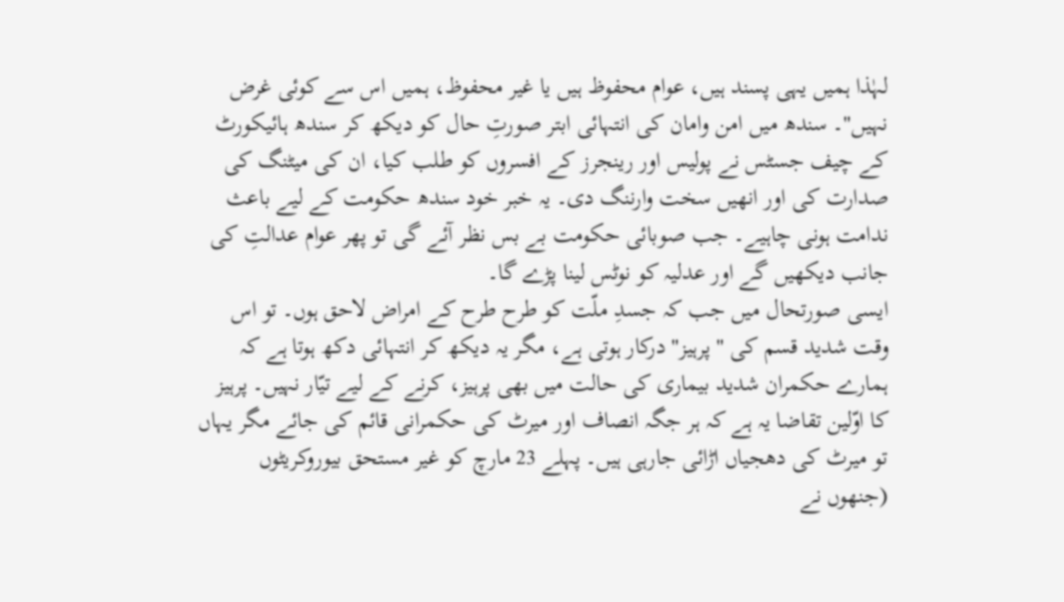لہٰذا ہمیں یہی پسند ہیں، عوام محفوظ ہیں یا غیر محفوظ، ہمیں اس سے کوئی غرض نہیں"۔ سندھ میں امن وامان کی انتہائی ابتر صورتِ حال کو دیکھ کر سندھ ہائیکورٹ کے چیف جسٹس نے پولیس اور رینجرز کے افسروں کو طلب کیا، ان کی میٹنگ کی صدارت کی اور انھیں سخت وارننگ دی۔ یہ خبر خود سندھ حکومت کے لیے باعث ندامت ہونی چاہیے۔ جب صوبائی حکومت بے بس نظر آئے گی تو پھر عوام عدالتِ کی جانب دیکھیں گے اور عدلیہ کو نوٹس لینا پڑے گا۔
ایسی صورتحال میں جب کہ جسدِ ملّت کو طرح طرح کے امراض لاحق ہوں۔ تو اس وقت شدید قسم کی "پرہیز" درکار ہوتی ہے، مگر یہ دیکھ کر انتہائی دکھ ہوتا ہے کہ ہمارے حکمران شدید بیماری کی حالت میں بھی پرہیز، کرنے کے لیے تیّار نہیں۔ پرہیز کا اوّلین تقاضا یہ ہے کہ ہر جگہ انصاف اور میرٹ کی حکمرانی قائم کی جائے مگر یہاں تو میرٹ کی دھجیاں اڑائی جارہی ہیں۔ پہلے 23 مارچ کو غیر مستحق بیوروکریٹوں (جنھوں نے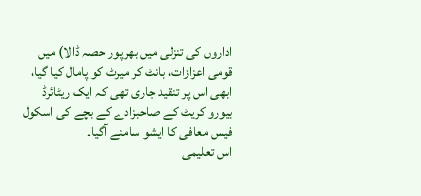اداروں کی تنزلی میں بھرپور حصہ ڈالا) میں قومی اعزازات، بانٹ کر میرٹ کو پامال کیا گیا، ابھی اس پر تنقید جاری تھی کہ ایک ریٹائرڈ بیورو کریٹ کے صاحبزادے کے بچے کی اسکول فیس معافی کا ایشو سامنے آگیا۔
اس تعلیمی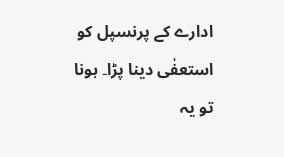ادارے کے پرنسپل کو استعفٰی دینا پڑا۔ ہونا تو یہ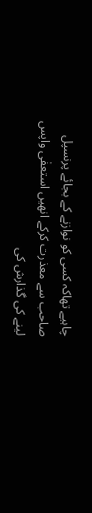چاہیے تھاکہ کسی کو نوازنے کے بجائے پرنسپل صاحب سے معذرت کرکے انھیں استعفٰی واپس لینے کی گذارش کی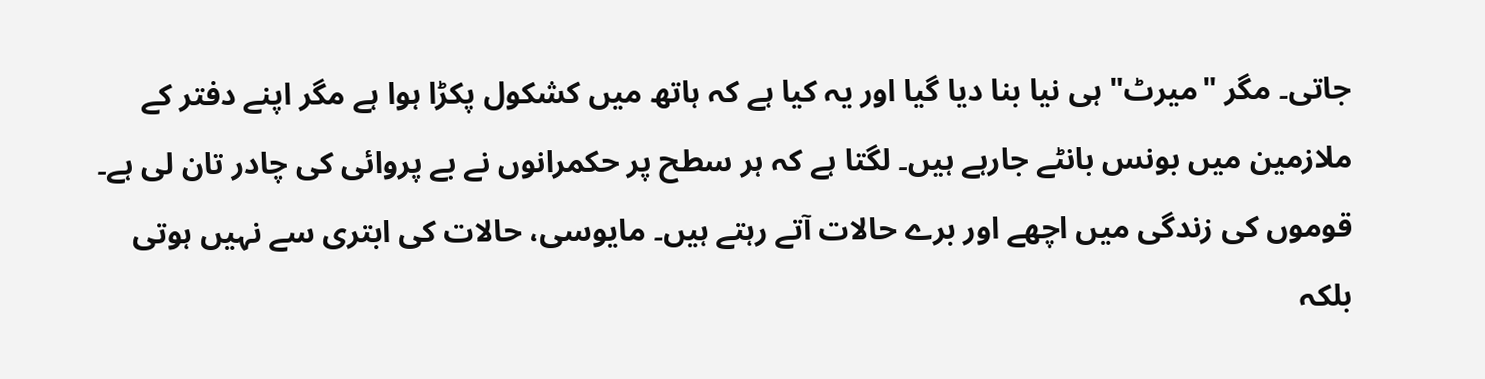جاتی۔ مگر "میرٹ" ہی نیا بنا دیا گیا اور یہ کیا ہے کہ ہاتھ میں کشکول پکڑا ہوا ہے مگر اپنے دفتر کے ملازمین میں بونس بانٹے جارہے ہیں۔ لگتا ہے کہ ہر سطح پر حکمرانوں نے بے پروائی کی چادر تان لی ہے۔ قوموں کی زندگی میں اچھے اور برے حالات آتے رہتے ہیں۔ مایوسی، حالات کی ابتری سے نہیں ہوتی بلکہ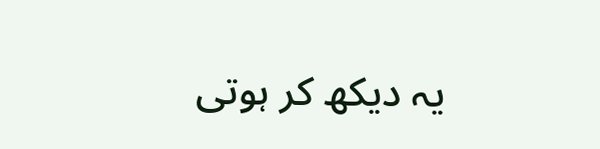یہ دیکھ کر ہوتی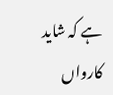ہے کہ شاید کارواں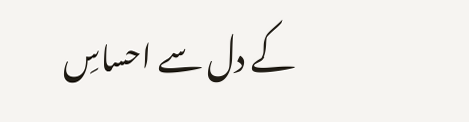کے دل سے احساسِ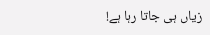زیاں ہی جاتا رہا ہے!